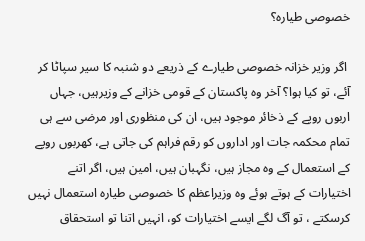خصوصی طیارہ؟

 اگر وزیر خزانہ خصوصی طیارے کے ذریعے دو شنبہ کا سیر سپاٹا کر آئے، تو کیا ہوا؟ آخر وہ پاکستان کے قومی خزانے کے وزیرہیں، جہاں اربوں روپے کے ذخائر موجود ہیں، ان کی منظوری اور مرضی سے ہی تمام محکمہ جات اور اداروں کو رقم فراہم کی جاتی ہے، کھربوں روپے کے استعمال کے وہ مجاز ہیں، نگہبان ہیں، امین ہیں، اگر اتنے اختیارات کے ہوتے ہوئے وہ وزیراعظم کا خصوصی طیارہ استعمال نہیں کرسکتے ، تو آگ لگے ایسے اختیارات کو، انہیں اتنا تو استحقاق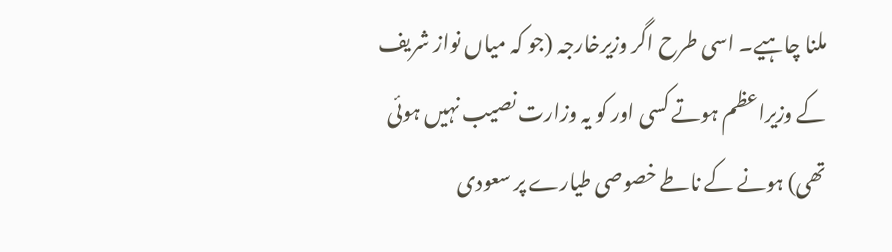ملنا چاہیے۔ اسی طرح اگر وزیرخارجہ (جو کہ میاں نواز شریف کے وزیراعظم ہوتے کسی اور کو یہ وزارت نصیب نہیں ہوئی تھی) ہونے کے ناطے خصوصی طیارے پر سعودی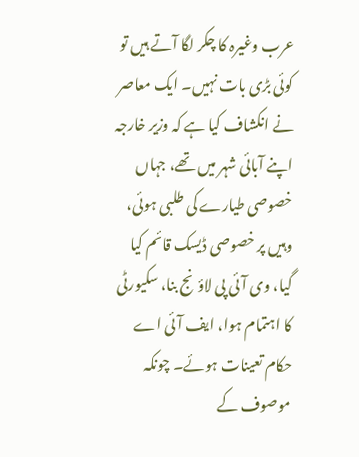عرب وغیرہ کا چکر لگا آتے ہیں تو کوئی بڑی بات نہیں۔ ایک معاصر نے انکشاف کیا ہے کہ وزیر خارجہ اپنے آبائی شہر میں تھے، جہاں خصوصی طیارے کی طلبی ہوئی، وہیں پر خصوصی ڈیسک قائم کیا گیا، وی آئی پی لاؤنج بنا، سکیورٹی کا اہتمام ہوا، ایف آئی اے حکام تعینات ہوئے۔ چونکہ موصوف کے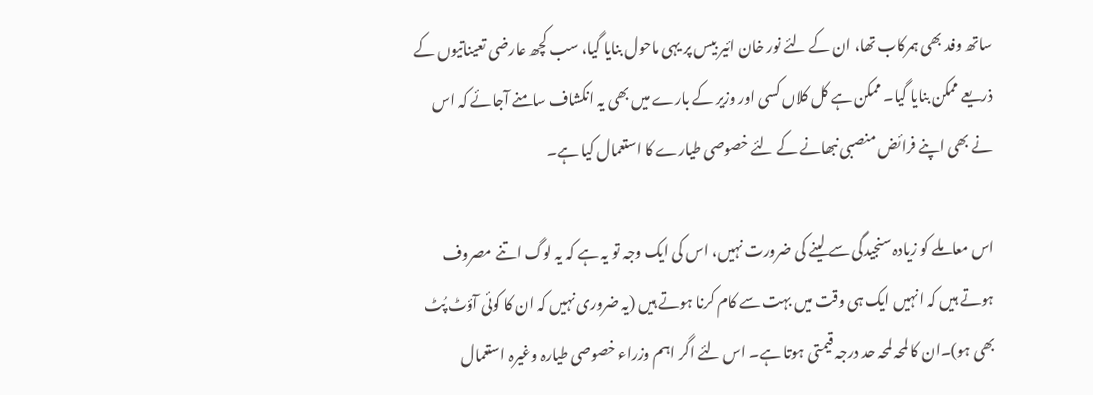ساتھ وفد بھی ہمرکاب تھا، ان کے لئے نور خان ائیر بیس پر یہی ماحول بنایا گیا، سب کچھ عارضی تعیناتیوں کے ذریعے ممکن بنایا گیا۔ ممکن ہے کل کلاں کسی اور وزیر کے بارے میں بھی یہ انکشاف سامنے آجائے کہ اس نے بھی اپنے فرائض منصبی نبھانے کے لئے خصوصی طیارے کا استعمال کیا ہے۔

اس معاملے کو زیادہ سنجیدگی سے لینے کی ضرورت نہیں، اس کی ایک وجہ تو یہ ہے کہ یہ لوگ اتنے مصروف ہوتے ہیں کہ انہیں ایک ہی وقت میں بہت سے کام کرنا ہوتے ہیں (یہ ضروری نہیں کہ ان کا کوئی آؤٹ پُٹ بھی ہو)۔ان کا لمحہ لمحہ حد درجہ قیمتی ہوتا ہے۔ اس لئے اگر اہم وزراء خصوصی طیارہ وغیرہ استعمال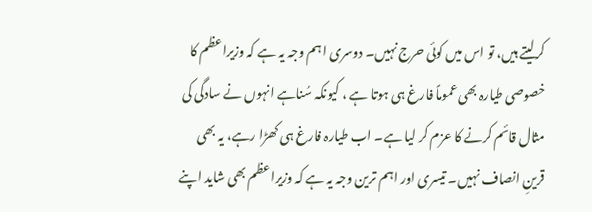کرلیتے ہیں، تو اس میں کوئی حرج نہیں۔ دوسری اہم وجہ یہ ہے کہ وزیراعظم کا خصوصی طیارہ بھی عموماً فارغ ہی ہوتا ہے ، کیونکہ سُناہے انہوں نے سادگی کی مثال قائم کرنے کا عزم کر لیا ہے۔ اب طیارہ فارغ ہی کھڑا رہے، یہ بھی قرینِ انصاف نہیں۔ تیسری اور اہم ترین وجہ یہ ہے کہ وزیراعظم بھی شاید اپنے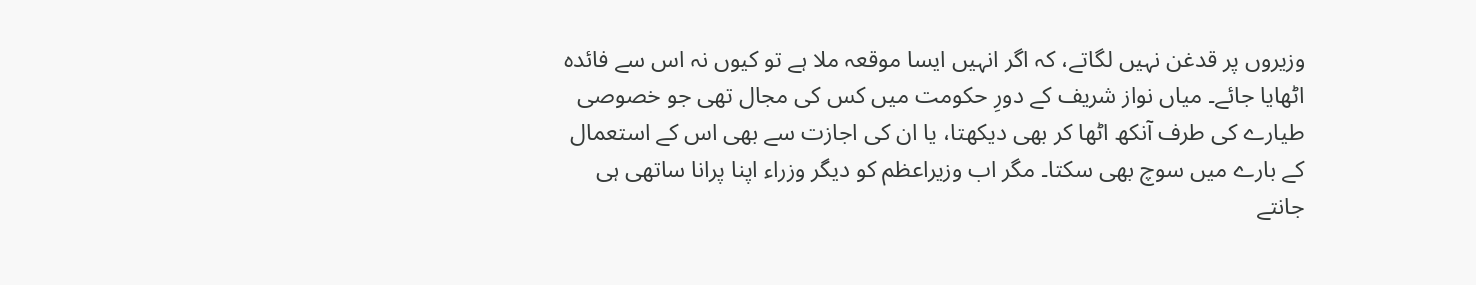وزیروں پر قدغن نہیں لگاتے، کہ اگر انہیں ایسا موقعہ ملا ہے تو کیوں نہ اس سے فائدہ اٹھایا جائے۔ میاں نواز شریف کے دورِ حکومت میں کس کی مجال تھی جو خصوصی طیارے کی طرف آنکھ اٹھا کر بھی دیکھتا، یا ان کی اجازت سے بھی اس کے استعمال کے بارے میں سوچ بھی سکتا۔ مگر اب وزیراعظم کو دیگر وزراء اپنا پرانا ساتھی ہی جانتے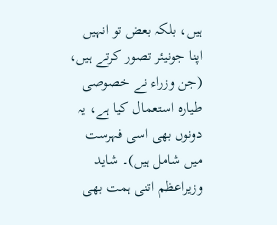ہیں، بلکہ بعض تو انہیں اپنا جونیئر تصور کرتے ہیں، (جن وزراء نے خصوصی طیارہ استعمال کیا ہے، یہ دونوں بھی اسی فہرست میں شامل ہیں)۔ شاید وزیراعظم اتنی ہمت بھی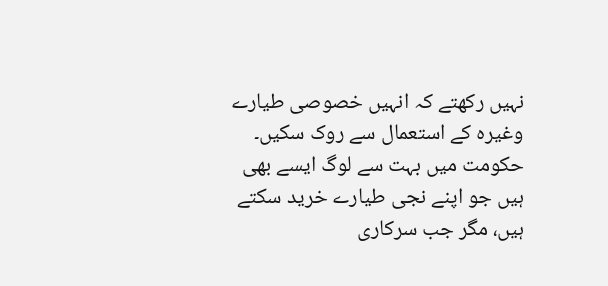نہیں رکھتے کہ انہیں خصوصی طیارے وغیرہ کے استعمال سے روک سکیں۔ حکومت میں بہت سے لوگ ایسے بھی ہیں جو اپنے نجی طیارے خرید سکتے ہیں، مگر جب سرکاری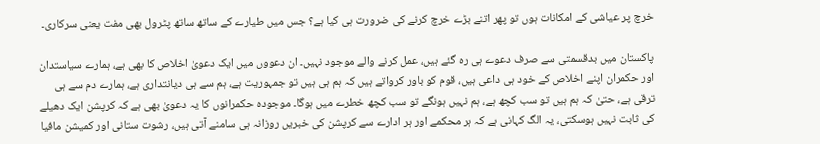خرچ پر عیاشی کے امکانات ہوں تو پھر اتنے بڑے خرچ کرنے کی ضرورت ہی کیا ہے؟ جس میں طیارے کے ساتھ ساتھ پٹرول بھی مفت یعنی سرکاری۔

پاکستان میں بدقسمتی سے صرف دعوے ہی رہ گئے ہیں، عمل کرنے والے موجود نہیں۔ ان دعووں میں ایک دعویٰ اخلاص کا بھی ہے، ہمارے سیاستدان اور حکمران اپنے اخلاص کے خود ہی داعی ہیں، قوم کو باور کرواتے ہیں کہ ہم ہی ہیں تو جمہوریت ہے، ہم سے ہی دیانتداری ہے، ہمارے دم سے ہی ترقی ہے، حتیٰ کہ ہم ہیں تو سب کچھ ہے، ہم نہیں ہونگے تو سب کچھ خطرے میں ہوگا۔ موجودہ حکمرانوں کا یہ دعویٰ بھی ہے کہ کرپشن ایک دھیلے کی ثابت نہیں ہوسکتی، یہ الگ کہانی ہے کہ ہر محکمے اور ہر ادارے سے کرپشن کی خبریں روزانہ ہی سامنے آتی ہیں، رشوت ستانی اور کمیشن مافیا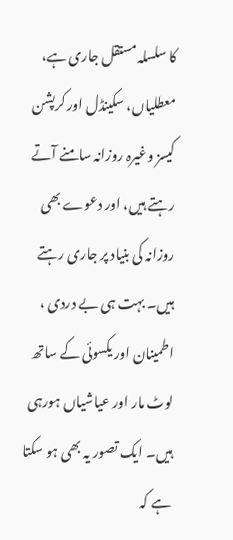کا سلسلہ مستقل جاری ہے، معطلیاں، سکینڈل اور کرپشن کیسز وغیرہ روزانہ سامنے آتے رہتے ہیں، اور دعوے بھی روزانہ کی بنیاد پر جاری رہتے ہیں۔ بہت ہی بے دردی ، اطمینان اور یکسوئی کے ساتھ لوٹ مار اور عیاشیاں ہورہی ہیں۔ ایک تصور یہ بھی ہو سکتا ہے کہ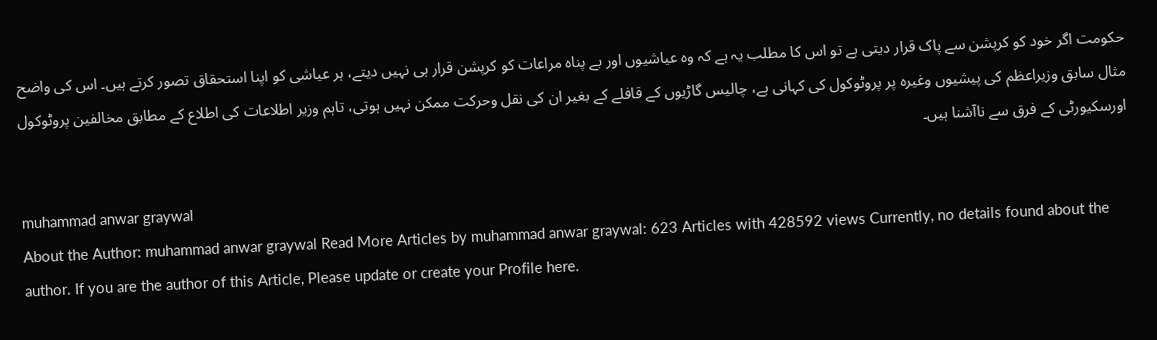حکومت اگر خود کو کرپشن سے پاک قرار دیتی ہے تو اس کا مطلب یہ ہے کہ وہ عیاشیوں اور بے پناہ مراعات کو کرپشن قرار ہی نہیں دیتے، ہر عیاشی کو اپنا استحقاق تصور کرتے ہیں۔ اس کی واضح مثال سابق وزیراعظم کی پیشیوں وغیرہ پر پروٹوکول کی کہانی ہے، چالیس گاڑیوں کے قافلے کے بغیر ان کی نقل وحرکت ممکن نہیں ہوتی، تاہم وزیر اطلاعات کی اطلاع کے مطابق مخالفین پروٹوکول اورسکیورٹی کے فرق سے ناآشنا ہیں۔

muhammad anwar graywal
About the Author: muhammad anwar graywal Read More Articles by muhammad anwar graywal: 623 Articles with 428592 views Currently, no details found about the author. If you are the author of this Article, Please update or create your Profile here.